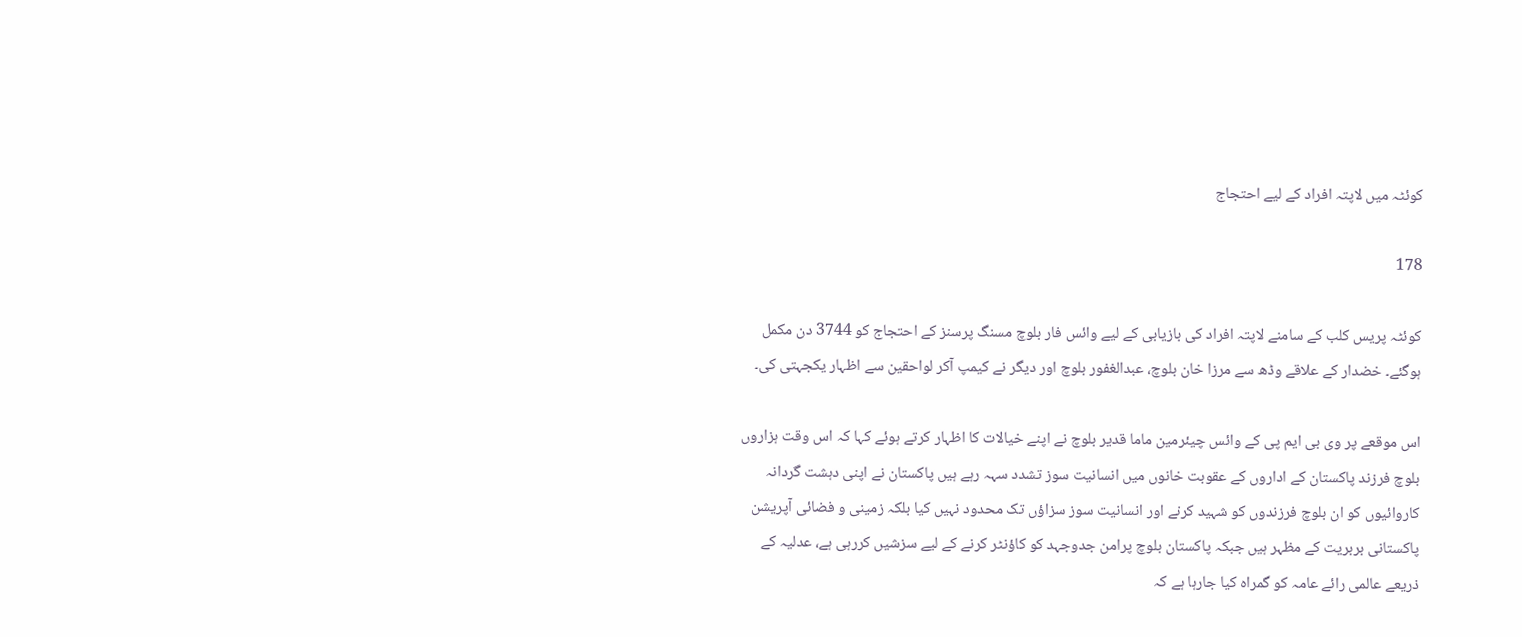کوئٹہ میں لاپتہ افراد کے لیے احتجاج

178

کوئٹہ پریس کلب کے سامنے لاپتہ افراد کی بازیابی کے لیے وائس فار بلوچ مسنگ پرسنز کے احتجاج کو 3744 دن مکمل ہوگئے۔ خضدار کے علاقے وڈھ سے مرزا خان بلوچ، عبدالغفور بلوچ اور دیگر نے کیمپ آکر لواحقین سے اظہار یکجہتی کی۔

اس موقعے پر وی بی ایم پی کے وائس چیئرمین ماما قدیر بلوچ نے اپنے خیالات کا اظہار کرتے ہوئے کہا کہ اس وقت ہزاروں بلوچ فرزند پاکستان کے اداروں کے عقوبت خانوں میں انسانیت سوز تشدد سہہ رہے ہیں پاکستان نے اپنی دہشت گردانہ کاروائیوں کو ان بلوچ فرزندوں کو شہید کرنے اور انسانیت سوز سزاؤں تک محدود نہیں کیا بلکہ زمینی و فضائی آپریشن پاکستانی بربریت کے مظہر ہیں جبکہ پاکستان بلوچ پرامن جدوجہد کو کاؤنٹر کرنے کے لیے سزشیں کررہی ہے، عدلیہ کے ذریعے عالمی رائے عامہ کو گمراہ کیا جارہا ہے کہ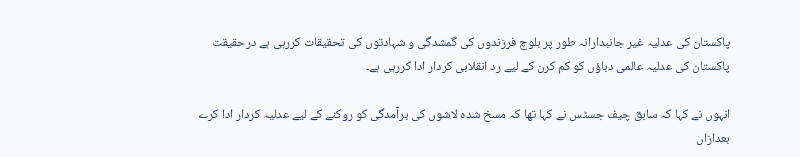پاکستان کی عدلیہ غیر جانبدارانہ طور پر بلوچ فرزندوں کی گمشدگی و شہادتوں کی تحقیقات کررہی ہے درحقیقت پاکستان کی عدلیہ عالمی دباؤں کو کم کرن کے لیے رد انقلابی کردار ادا کررہی ہے۔

انہوں نے کہا کہ سابق چیف جسٹس نے کہا تھا کہ مسخ شدہ لاشوں کی برآمدگی کو روکنے کے لیے عدلیہ کردار ادا کرے بعدازاں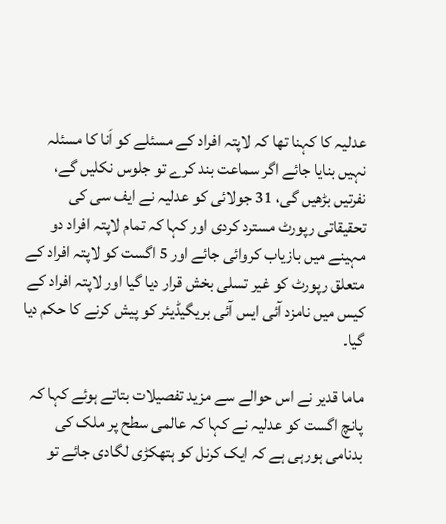عدلیہ کا کہنا تھا کہ لاپتہ افراد کے مسئلے کو اَنا کا مسئلہ نہیں بنایا جائے اگر سماعت بند کرے تو جلوس نکلیں گے، نفرتیں بڑھیں گی، 31 جولائی کو عدلیہ نے ایف سی کی تحقیقاتی رپورٹ مسترد کردی اور کہا کہ تمام لاپتہ افراد دو مہینے میں بازیاب کروائی جائے اور 5 اگست کو لاپتہ افراد کے متعلق رپورٹ کو غیر تسلی بخش قرار دیا گیا اور لاپتہ افراد کے کیس میں نامزد آئی ایس آئی بریگیڈیئر کو پیش کرنے کا حکم دیا گیا۔

ماما قدیر نے اس حوالے سے مزید تفصیلات بتاتے ہوئے کہا کہ پانچ اگست کو عدلیہ نے کہا کہ عالمی سطح پر ملک کی بدنامی ہورہی ہے کہ ایک کرنل کو ہتھکڑی لگادی جائے تو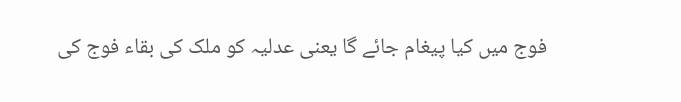فوج میں کیا پیغام جائے گا یعنی عدلیہ کو ملک کی بقاء فوج کی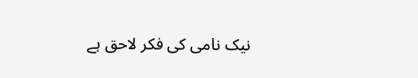نیک نامی کی فکر لاحق ہے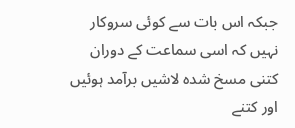جبکہ اس بات سے کوئی سروکار نہیں کہ اسی سماعت کے دوران کتنی مسخ شدہ لاشیں برآمد ہوئیں اور کتنے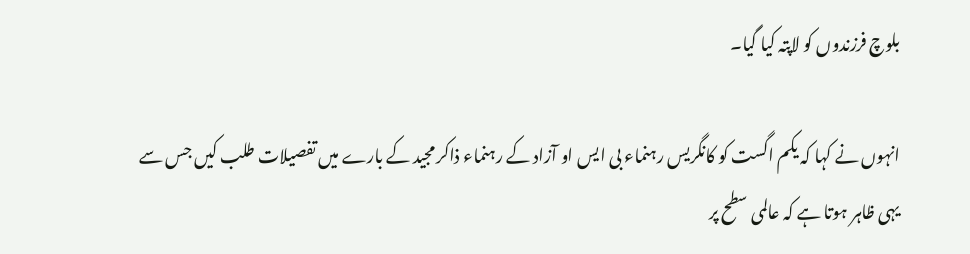بلوچ فرزندوں کو لاپتہ کیا گیا۔

انہوں نے کہا کہ یکم اگست کو کانگریس رہنماء بی ایس او آزاد کے رہنماء ذاکر مجید کے بارے میں تفصیلات طلب کیں جس سے یہی ظاہر ہوتا ہے کہ عالمی سطح پر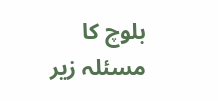بلوچ کا مسئلہ زیر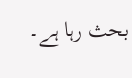بحث رہا ہے۔